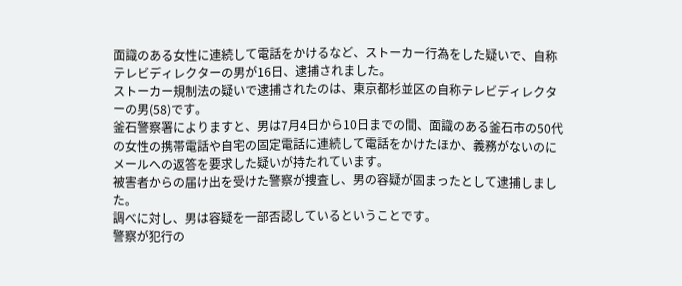面識のある女性に連続して電話をかけるなど、ストーカー行為をした疑いで、自称テレビディレクターの男が16日、逮捕されました。
ストーカー規制法の疑いで逮捕されたのは、東京都杉並区の自称テレビディレクターの男(58)です。
釜石警察署によりますと、男は7月4日から10日までの間、面識のある釜石市の50代の女性の携帯電話や自宅の固定電話に連続して電話をかけたほか、義務がないのにメールへの返答を要求した疑いが持たれています。
被害者からの届け出を受けた警察が捜査し、男の容疑が固まったとして逮捕しました。
調べに対し、男は容疑を一部否認しているということです。
警察が犯行の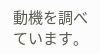動機を調べています。